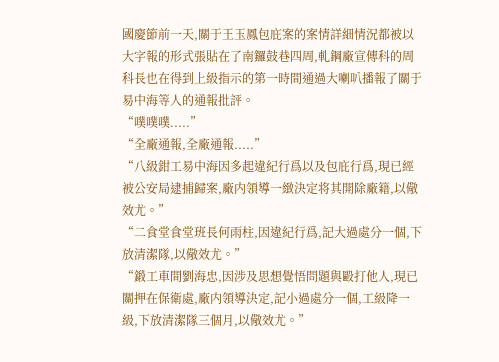國慶節前一天,關于王玉鳳包庇案的案情詳細情況都被以大字報的形式張貼在了南鑼鼓巷四周,軋鋼廠宣傳科的周科長也在得到上級指示的第一時間通過大喇叭播報了關于易中海等人的通報批評。
“噗噗噗.....”
“全廠通報,全廠通報.....”
“八級鉗工易中海因多起違紀行爲以及包庇行爲,現已經被公安局逮捕歸案,廠内領導一緻決定将其開除廠籍,以儆效尤。”
“二食堂食堂班長何雨柱,因違紀行爲,記大過處分一個,下放清潔隊,以儆效尤。”
“鍛工車間劉海忠,因涉及思想覺悟問題與毆打他人,現已關押在保衛處,廠内領導決定,記小過處分一個,工級降一級,下放清潔隊三個月,以儆效尤。”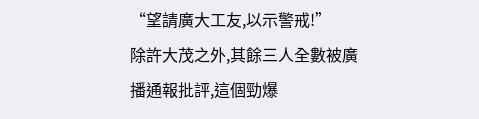“望請廣大工友,以示警戒!”
除許大茂之外,其餘三人全數被廣播通報批評,這個勁爆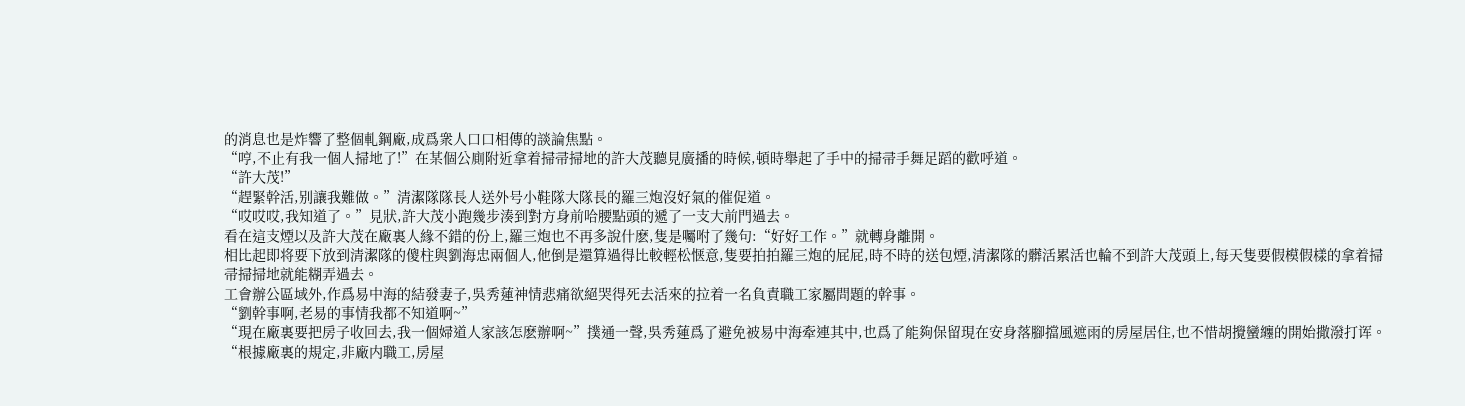的消息也是炸響了整個軋鋼廠,成爲衆人口口相傳的談論焦點。
“哼,不止有我一個人掃地了!”在某個公廁附近拿着掃帚掃地的許大茂聽見廣播的時候,頓時舉起了手中的掃帚手舞足蹈的歡呼道。
“許大茂!”
“趕緊幹活,别讓我難做。”清潔隊隊長人送外号小鞋隊大隊長的羅三炮沒好氣的催促道。
“哎哎哎,我知道了。”見狀,許大茂小跑幾步湊到對方身前哈腰點頭的遞了一支大前門過去。
看在這支煙以及許大茂在廠裏人緣不錯的份上,羅三炮也不再多說什麽,隻是囑咐了幾句:“好好工作。”就轉身離開。
相比起即将要下放到清潔隊的傻柱與劉海忠兩個人,他倒是還算過得比較輕松惬意,隻要拍拍羅三炮的屁屁,時不時的送包煙,清潔隊的髒活累活也輪不到許大茂頭上,每天隻要假模假樣的拿着掃帚掃掃地就能糊弄過去。
工會辦公區域外,作爲易中海的結發妻子,吳秀蓮神情悲痛欲絕哭得死去活來的拉着一名負責職工家屬問題的幹事。
“劉幹事啊,老易的事情我都不知道啊~”
“現在廠裏要把房子收回去,我一個婦道人家該怎麽辦啊~”撲通一聲,吳秀蓮爲了避免被易中海牽連其中,也爲了能夠保留現在安身落腳擋風遮雨的房屋居住,也不惜胡攪蠻纏的開始撒潑打诨。
“根據廠裏的規定,非廠内職工,房屋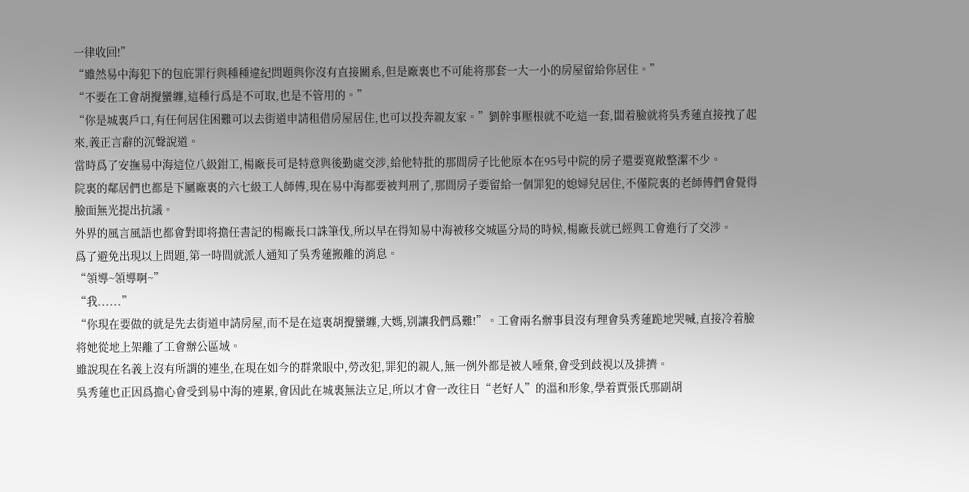一律收回!”
“雖然易中海犯下的包庇罪行與種種違紀問題與你沒有直接關系,但是廠裏也不可能将那套一大一小的房屋留給你居住。”
“不要在工會胡攪蠻纏,這種行爲是不可取,也是不管用的。”
“你是城裏戶口,有任何居住困難可以去街道申請租借房屋居住,也可以投奔親友家。”劉幹事壓根就不吃這一套,闆着臉就将吳秀蓮直接拽了起來,義正言辭的沉聲說道。
當時爲了安撫易中海這位八級鉗工,楊廠長可是特意與後勤處交涉,給他特批的那間房子比他原本在95号中院的房子還要寬敞整潔不少。
院裏的鄰居們也都是下屬廠裏的六七級工人師傅,現在易中海都要被判刑了,那間房子要留給一個罪犯的媳婦兒居住,不僅院裏的老師傅們會覺得臉面無光提出抗議。
外界的風言風語也都會對即将擔任書記的楊廠長口誅筆伐,所以早在得知易中海被移交城區分局的時候,楊廠長就已經與工會進行了交涉。
爲了避免出現以上問題,第一時間就派人通知了吳秀蓮搬離的消息。
“領導~領導啊~”
“我......”
“你現在要做的就是先去街道申請房屋,而不是在這裏胡攪蠻纏,大媽,别讓我們爲難!”。工會兩名辦事員沒有理會吳秀蓮跪地哭喊,直接冷着臉将她從地上架離了工會辦公區域。
雖說現在名義上沒有所謂的連坐,在現在如今的群衆眼中,勞改犯,罪犯的親人,無一例外都是被人唾棄,會受到歧視以及排擠。
吳秀蓮也正因爲擔心會受到易中海的連累,會因此在城裏無法立足,所以才會一改往日“老好人”的溫和形象,學着賈張氏那副胡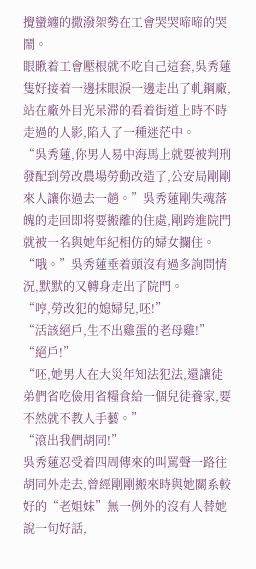攪蠻纏的撒潑架勢在工會哭哭啼啼的哭鬧。
眼瞅着工會壓根就不吃自己這套,吳秀蓮隻好接着一邊抹眼淚一邊走出了軋鋼廠,站在廠外目光呆滞的看着街道上時不時走過的人影,陷入了一種迷茫中。
“吳秀蓮,你男人易中海馬上就要被判刑發配到勞改農場勞動改造了,公安局剛剛來人讓你過去一趟。”吳秀蓮剛失魂落魄的走回即将要搬離的住處,剛跨進院門就被一名與她年紀相仿的婦女攔住。
“哦。”吳秀蓮垂着頭沒有過多詢問情況,默默的又轉身走出了院門。
“哼,勞改犯的媳婦兒,呸!”
“活該絕戶,生不出雞蛋的老母雞!”
“絕戶!”
“呸,她男人在大災年知法犯法,還讓徒弟們省吃儉用省糧食給一個兒徒養家,要不然就不教人手藝。”
“滾出我們胡同!”
吳秀蓮忍受着四周傳來的叫罵聲一路往胡同外走去,曾經剛剛搬來時與她關系較好的“老姐妹”無一例外的沒有人替她說一句好話,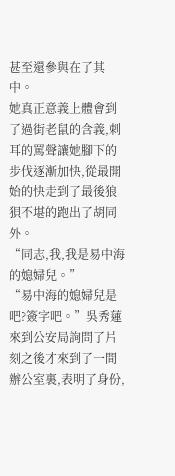甚至還參與在了其中。
她真正意義上體會到了過街老鼠的含義,刺耳的罵聲讓她腳下的步伐逐漸加快,從最開始的快走到了最後狼狽不堪的跑出了胡同外。
“同志,我,我是易中海的媳婦兒。”
“易中海的媳婦兒是吧?簽字吧。”吳秀蓮來到公安局詢問了片刻之後才來到了一間辦公室裏,表明了身份,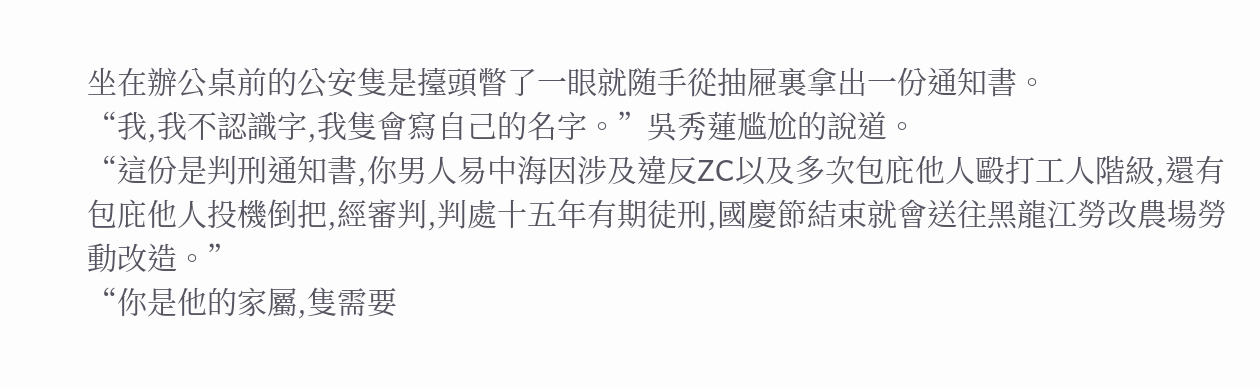坐在辦公桌前的公安隻是擡頭瞥了一眼就随手從抽屜裏拿出一份通知書。
“我,我不認識字,我隻會寫自己的名字。”吳秀蓮尴尬的說道。
“這份是判刑通知書,你男人易中海因涉及違反ZC以及多次包庇他人毆打工人階級,還有包庇他人投機倒把,經審判,判處十五年有期徒刑,國慶節結束就會送往黑龍江勞改農場勞動改造。”
“你是他的家屬,隻需要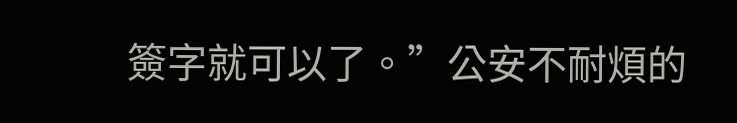簽字就可以了。”公安不耐煩的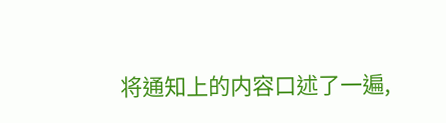将通知上的内容口述了一遍,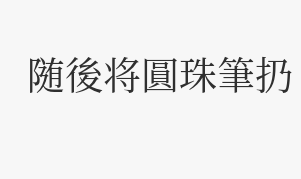随後将圓珠筆扔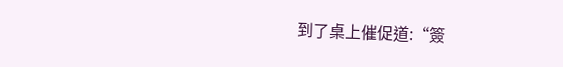到了桌上催促道:“簽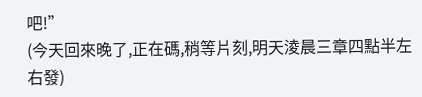吧!”
(今天回來晚了,正在碼,稍等片刻,明天淩晨三章四點半左右發)